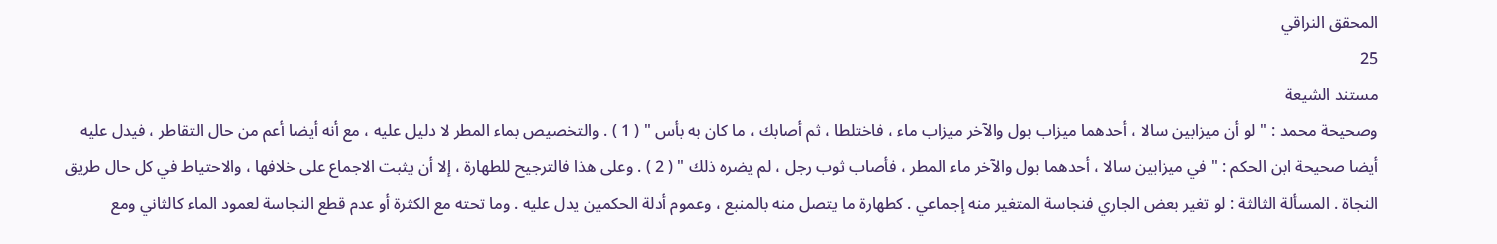المحقق النراقي
25
مستند الشيعة
وصحيحة محمد : " لو أن ميزابين سالا ، أحدهما ميزاب بول والآخر ميزاب ماء ، فاختلطا ، ثم أصابك ، ما كان به بأس " ( 1 ) . والتخصيص بماء المطر لا دليل عليه ، مع أنه أيضا أعم من حال التقاطر ، فيدل عليه أيضا صحيحة ابن الحكم : " في ميزابين سالا ، أحدهما بول والآخر ماء المطر ، فأصاب ثوب رجل ، لم يضره ذلك " ( 2 ) . وعلى هذا فالترجيح للطهارة ، إلا أن يثبت الاجماع على خلافها ، والاحتياط في كل حال طريق النجاة . المسألة الثالثة : لو تغير بعض الجاري فنجاسة المتغير منه إجماعي . كطهارة ما يتصل منه بالمنبع ، وعموم أدلة الحكمين يدل عليه . وما تحته مع الكثرة أو عدم قطع النجاسة لعمود الماء كالثاني ومع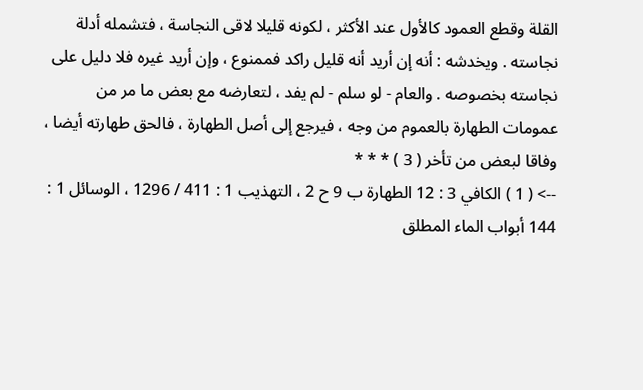القلة وقطع العمود كالأول عند الأكثر ، لكونه قليلا لاقى النجاسة ، فتشمله أدلة نجاسته . ويخدشه : أنه إن أريد أنه قليل راكد فممنوع ، وإن أريد غيره فلا دليل على نجاسته بخصوصه . والعام - لو سلم - لم يفد ، لتعارضه مع بعض ما مر من عمومات الطهارة بالعموم من وجه ، فيرجع إلى أصل الطهارة ، فالحق طهارته أيضا ، وفاقا لبعض من تأخر ( 3 ) * * *
--> ( 1 ) الكافي 3 : 12 الطهارة ب 9 ح 2 ، التهذيب 1 : 411 / 1296 ، الوسائل 1 : 144 أبواب الماء المطلق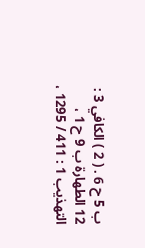ب 5 ح 6 . ( 2 ) الكافي 3 : 12 الطهارة ب 9 ح 1 ، التهذيب 1 : 411 / 1295 ،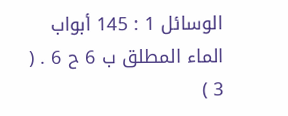الوسائل 1 : 145 أبواب الماء المطلق ب 6 ح 6 . ( 3 )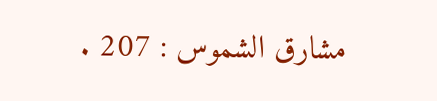مشارق الشموس : 207 .